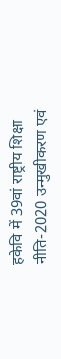हकेवि में 39वां राष्ट्रीय शिक्षा नीति-2020 उन्मुखीकरण एवं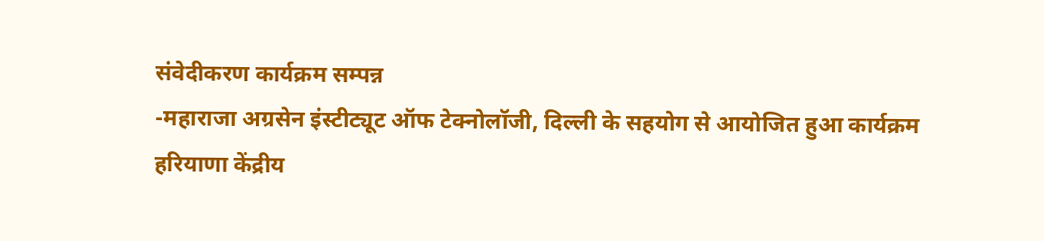संवेदीकरण कार्यक्रम सम्पन्न
-महाराजा अग्रसेन इंस्टीट्यूट ऑफ टेक्नोलॉजी, दिल्ली के सहयोग से आयोजित हुआ कार्यक्रम
हरियाणा केंद्रीय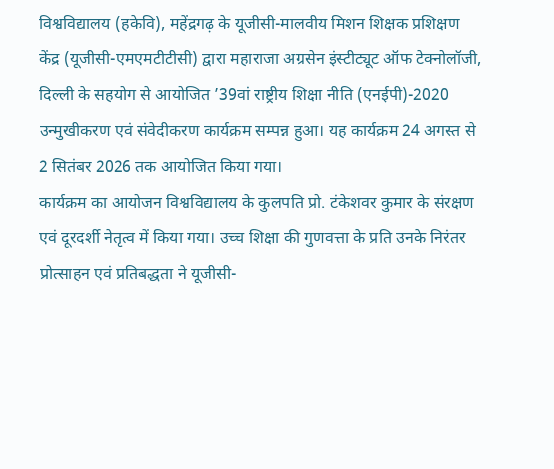विश्वविद्यालय (हकेवि), महेंद्रगढ़ के यूजीसी-मालवीय मिशन शिक्षक प्रशिक्षण केंद्र (यूजीसी-एमएमटीटीसी) द्वारा महाराजा अग्रसेन इंस्टीट्यूट ऑफ टेक्नोलॉजी, दिल्ली के सहयोग से आयोजित ’39वां राष्ट्रीय शिक्षा नीति (एनईपी)-2020 उन्मुखीकरण एवं संवेदीकरण कार्यक्रम सम्पन्न हुआ। यह कार्यक्रम 24 अगस्त से 2 सितंबर 2026 तक आयोजित किया गया।
कार्यक्रम का आयोजन विश्वविद्यालय के कुलपति प्रो. टंकेशवर कुमार के संरक्षण एवं दूरदर्शी नेतृत्व में किया गया। उच्च शिक्षा की गुणवत्ता के प्रति उनके निरंतर प्रोत्साहन एवं प्रतिबद्धता ने यूजीसी-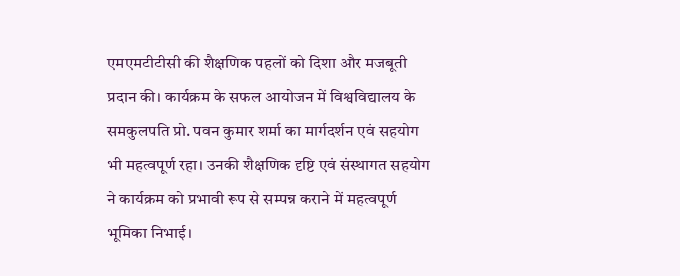एमएमटीटीसी की शैक्षणिक पहलों को दिशा और मजबूती प्रदान की। कार्यक्रम के सफल आयोजन में विश्वविद्यालय के समकुलपति प्रो. पवन कुमार शर्मा का मार्गदर्शन एवं सहयोग भी महत्वपूर्ण रहा। उनकी शैक्षणिक दृष्टि एवं संस्थागत सहयोग ने कार्यक्रम को प्रभावी रूप से सम्पन्न कराने में महत्वपूर्ण भूमिका निभाई।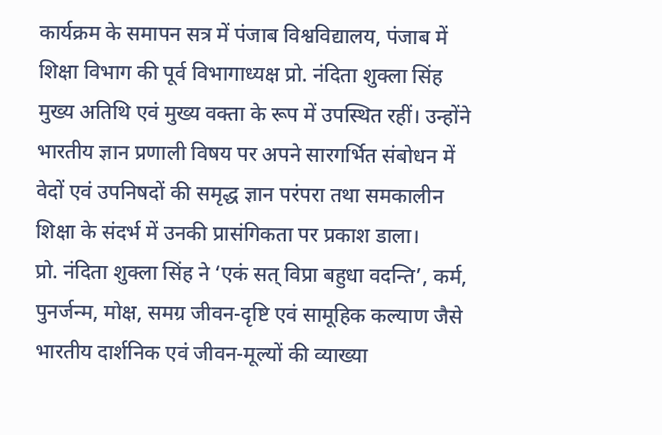कार्यक्रम के समापन सत्र में पंजाब विश्वविद्यालय, पंजाब में शिक्षा विभाग की पूर्व विभागाध्यक्ष प्रो. नंदिता शुक्ला सिंह मुख्य अतिथि एवं मुख्य वक्ता के रूप में उपस्थित रहीं। उन्होंने भारतीय ज्ञान प्रणाली विषय पर अपने सारगर्भित संबोधन में वेदों एवं उपनिषदों की समृद्ध ज्ञान परंपरा तथा समकालीन शिक्षा के संदर्भ में उनकी प्रासंगिकता पर प्रकाश डाला।
प्रो. नंदिता शुक्ला सिंह ने ‘एकं सत् विप्रा बहुधा वदन्ति’, कर्म, पुनर्जन्म, मोक्ष, समग्र जीवन-दृष्टि एवं सामूहिक कल्याण जैसे भारतीय दार्शनिक एवं जीवन-मूल्यों की व्याख्या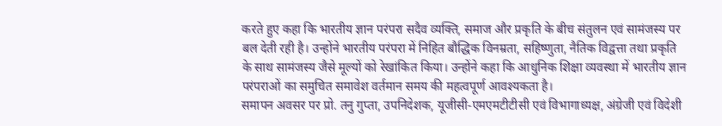करते हुए कहा कि भारतीय ज्ञान परंपरा सदैव व्यक्ति, समाज और प्रकृति के बीच संतुलन एवं सामंजस्य पर बल देती रही है। उन्होंने भारतीय परंपरा में निहित बौद्धिक विनम्रता, सहिष्णुता, नैतिक विद्वत्ता तथा प्रकृति के साथ सामंजस्य जैसे मूल्यों को रेखांकित किया। उन्होंने कहा कि आधुनिक शिक्षा व्यवस्था में भारतीय ज्ञान परंपराओं का समुचित समावेश वर्तमान समय की महत्वपूर्ण आवश्यकता है।
समापन अवसर पर प्रो. तनु गुप्ता, उपनिदेशक, यूजीसी-एमएमटीटीसी एवं विभागाध्यक्ष, अंग्रेजी एवं विदेशी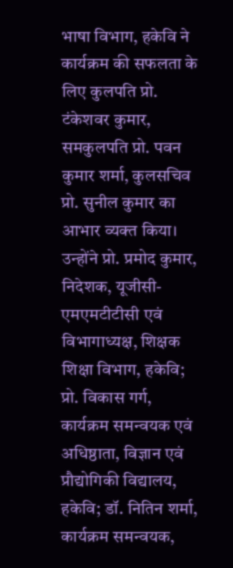भाषा विभाग, हकेवि ने कार्यक्रम की सफलता के लिए कुलपति प्रो. टंकेशवर कुमार, समकुलपति प्रो. पवन कुमार शर्मा, कुलसचिव प्रो. सुनील कुमार का आभार व्यक्त किया। उन्होंने प्रो. प्रमोद कुमार, निदेशक, यूजीसी-एमएमटीटीसी एवं विभागाध्यक्ष, शिक्षक शिक्षा विभाग, हकेवि; प्रो. विकास गर्ग, कार्यक्रम समन्वयक एवं अधिष्ठाता, विज्ञान एवं प्रौद्योगिकी विद्यालय, हकेवि; डॉ. नितिन शर्मा, कार्यक्रम समन्वयक,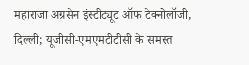महाराजा अग्रसेन इंस्टीट्यूट ऑफ टेक्नोलॉजी, दिल्ली; यूजीसी-एमएमटीटीसी के समस्त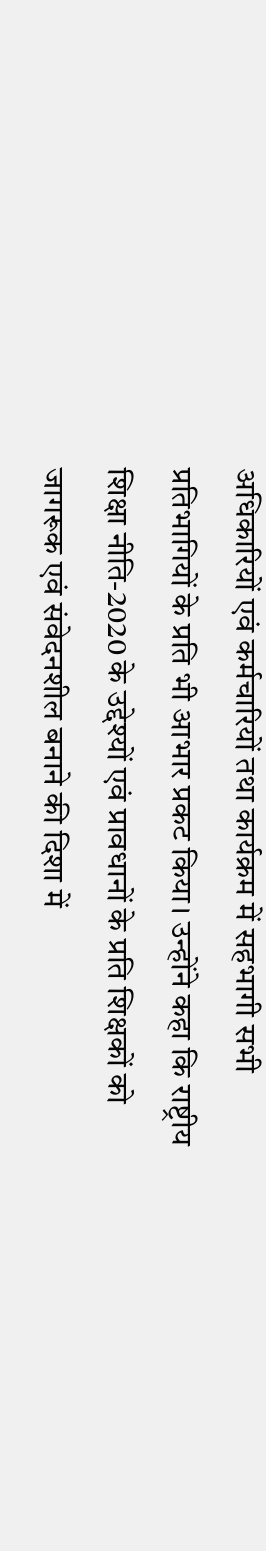अधिकारियों एवं कर्मचारियों तथा कार्यक्रम में सहभागी सभी प्रतिभागियों के प्रति भी आभार प्रकट किया। उन्होंने कहा कि राष्ट्रीय शिक्षा नीति-2020 के उद्देश्यों एवं प्रावधानों के प्रति शिक्षकों को जागरूक एवं संवेदनशील बनाने की दिशा में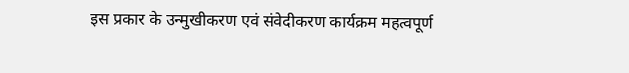इस प्रकार के उन्मुखीकरण एवं संवेदीकरण कार्यक्रम महत्वपूर्ण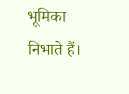भूमिका निभाते हैं।